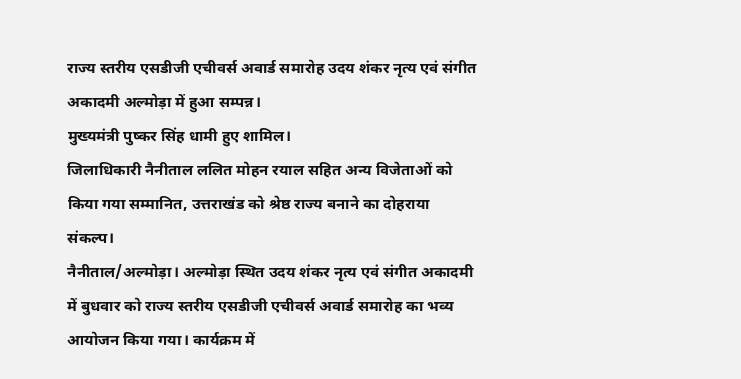राज्य स्तरीय एसडीजी एचीवर्स अवार्ड समारोह उदय शंकर नृत्य एवं संगीत अकादमी अल्मोड़ा में हुआ सम्पन्न।
मुख्यमंत्री पुष्कर सिंह धामी हुए शामिल।
जिलाधिकारी नैनीताल ललित मोहन रयाल सहित अन्य विजेताओं को किया गया सम्मानित, उत्तराखंड को श्रेष्ठ राज्य बनाने का दोहराया संकल्प।
नैनीताल/अल्मोड़ा। अल्मोड़ा स्थित उदय शंकर नृत्य एवं संगीत अकादमी में बुधवार को राज्य स्तरीय एसडीजी एचीवर्स अवार्ड समारोह का भव्य आयोजन किया गया। कार्यक्रम में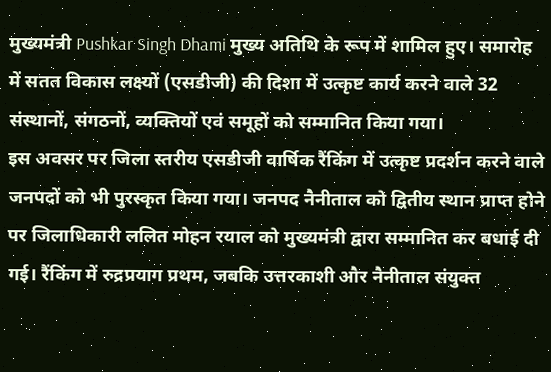मुख्यमंत्री Pushkar Singh Dhami मुख्य अतिथि के रूप में शामिल हुए। समारोह में सतत विकास लक्ष्यों (एसडीजी) की दिशा में उत्कृष्ट कार्य करने वाले 32 संस्थानों, संगठनों, व्यक्तियों एवं समूहों को सम्मानित किया गया।
इस अवसर पर जिला स्तरीय एसडीजी वार्षिक रैंकिंग में उत्कृष्ट प्रदर्शन करने वाले जनपदों को भी पुरस्कृत किया गया। जनपद नैनीताल को द्वितीय स्थान प्राप्त होने पर जिलाधिकारी ललित मोहन रयाल को मुख्यमंत्री द्वारा सम्मानित कर बधाई दी गई। रैंकिंग में रुद्रप्रयाग प्रथम, जबकि उत्तरकाशी और नैनीताल संयुक्त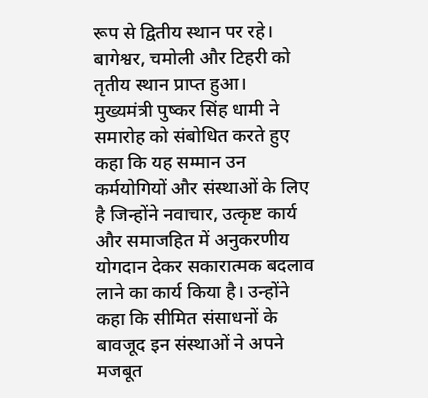रूप से द्वितीय स्थान पर रहे। बागेश्वर, चमोली और टिहरी को तृतीय स्थान प्राप्त हुआ।
मुख्यमंत्री पुष्कर सिंह धामी ने समारोह को संबोधित करते हुए कहा कि यह सम्मान उन कर्मयोगियों और संस्थाओं के लिए है जिन्होंने नवाचार, उत्कृष्ट कार्य और समाजहित में अनुकरणीय योगदान देकर सकारात्मक बदलाव लाने का कार्य किया है। उन्होंने कहा कि सीमित संसाधनों के बावजूद इन संस्थाओं ने अपने मजबूत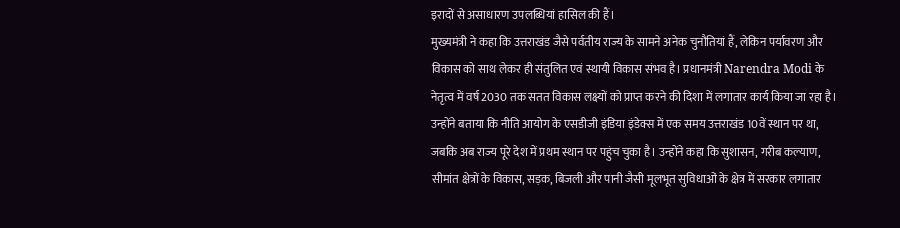इरादों से असाधारण उपलब्धियां हासिल की हैं।
मुख्यमंत्री ने कहा कि उत्तराखंड जैसे पर्वतीय राज्य के सामने अनेक चुनौतियां हैं, लेकिन पर्यावरण और विकास को साथ लेकर ही संतुलित एवं स्थायी विकास संभव है। प्रधानमंत्री Narendra Modi के नेतृत्व में वर्ष 2030 तक सतत विकास लक्ष्यों को प्राप्त करने की दिशा में लगातार कार्य किया जा रहा है।
उन्होंने बताया कि नीति आयोग के एसडीजी इंडिया इंडेक्स में एक समय उत्तराखंड 10वें स्थान पर था, जबकि अब राज्य पूरे देश में प्रथम स्थान पर पहुंच चुका है। उन्होंने कहा कि सुशासन, गरीब कल्याण, सीमांत क्षेत्रों के विकास, सड़क, बिजली और पानी जैसी मूलभूत सुविधाओं के क्षेत्र में सरकार लगातार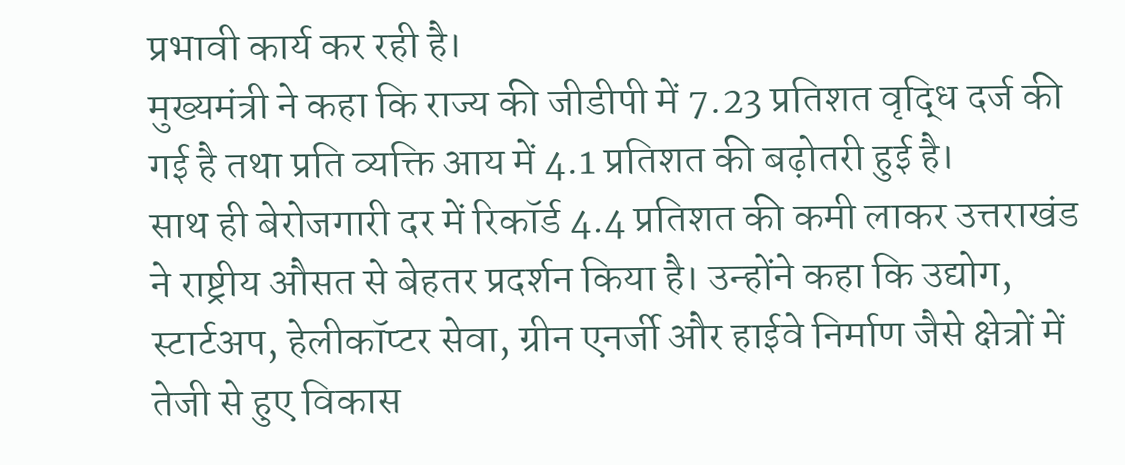प्रभावी कार्य कर रही है।
मुख्यमंत्री ने कहा कि राज्य की जीडीपी में 7.23 प्रतिशत वृद्धि दर्ज की गई है तथा प्रति व्यक्ति आय में 4.1 प्रतिशत की बढ़ोतरी हुई है।
साथ ही बेरोजगारी दर में रिकॉर्ड 4.4 प्रतिशत की कमी लाकर उत्तराखंड ने राष्ट्रीय औसत से बेहतर प्रदर्शन किया है। उन्होंने कहा कि उद्योग, स्टार्टअप, हेलीकॉप्टर सेवा, ग्रीन एनर्जी और हाईवे निर्माण जैसे क्षेत्रों में तेजी से हुए विकास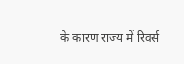के कारण राज्य में रिवर्स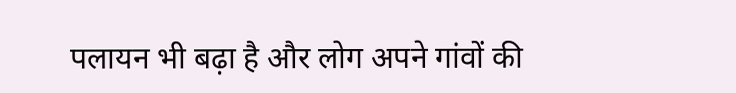पलायन भी बढ़ा है और लोग अपने गांवों की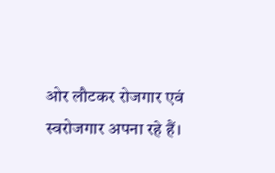ओर लौटकर रोजगार एवं स्वरोजगार अपना रहे हैं।